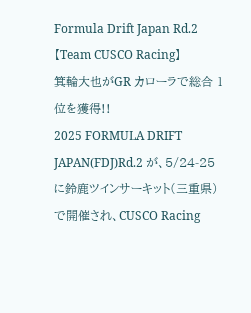Formula Drift Japan Rd.2 【Team CUSCO Racing】
箕輪大也がGR カローラで総合 1位を獲得!!
2025 FORMULA DRIFT JAPAN(FDJ)Rd.2 が、5/24-25 に鈴鹿ツインサーキット(三重県)で開催され、CUSCO Racing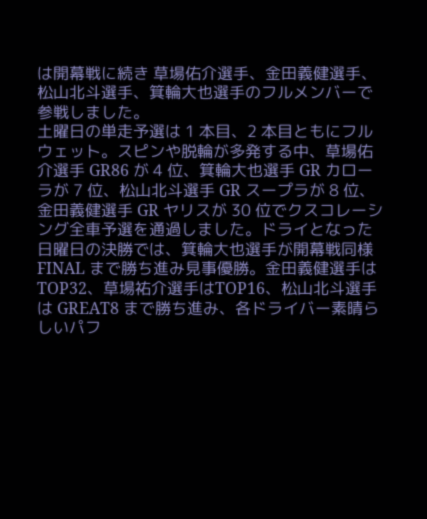は開幕戦に続き 草場佑介選手、金田義健選手、松山北斗選手、箕輪大也選手のフルメンバーで参戦しました。
土曜日の単走予選は 1 本目、2 本目ともにフルウェット。スピンや脱輪が多発する中、草場佑介選手 GR86 が 4 位、箕輪大也選手 GR カローラが 7 位、松山北斗選手 GR スープラが 8 位、金田義健選手 GR ヤリスが 30 位でクスコレーシング全車予選を通過しました。ドライとなった日曜日の決勝では、箕輪大也選手が開幕戦同様 FINAL まで勝ち進み見事優勝。金田義健選手は TOP32、草場祐介選手はTOP16、松山北斗選手は GREAT8 まで勝ち進み、各ドライバー素晴らしいパフ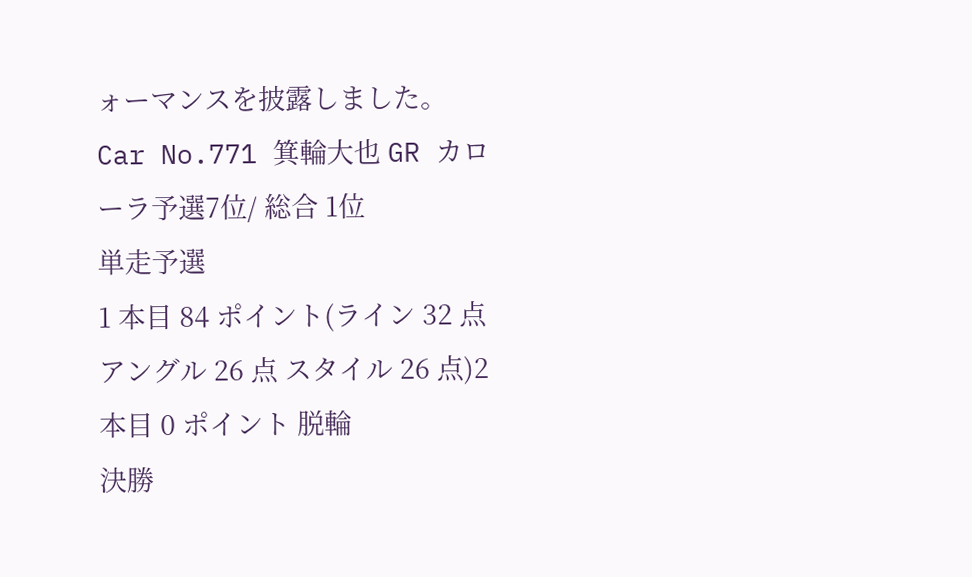ォーマンスを披露しました。
Car No.771 箕輪大也 GR カローラ予選7位/ 総合 1位
単走予選
1 本目 84 ポイント(ライン 32 点 アングル 26 点 スタイル 26 点)2 本目 0 ポイント 脱輪
決勝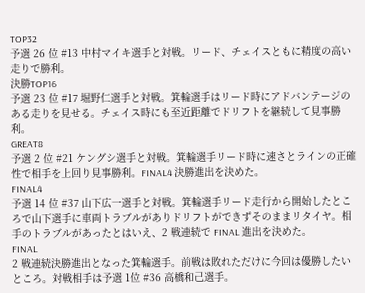TOP32
予選 26 位 #13 中村マイキ選手と対戦。リード、チェイスともに精度の高い走りで勝利。
決勝TOP16
予選 23 位 #17 堀野仁選手と対戦。箕輪選手はリード時にアドバンテージのある走りを見せる。チェイス時にも至近距離でドリフトを継続して見事勝利。
GREAT8
予選 2 位 #21 ケングシ選手と対戦。箕輪選手リード時に速さとラインの正確性で相手を上回り見事勝利。FINAL4 決勝進出を決めた。
FINAL4
予選 14 位 #37 山下広一選手と対戦。箕輪選手リード走行から開始したところで山下選手に車両トラブルがありドリフトができずそのままリタイヤ。相手のトラブルがあったとはいえ、2 戦連続で FINAL 進出を決めた。
FINAL
2 戦連続決勝進出となった箕輪選手。前戦は敗れただけに今回は優勝したいところ。対戦相手は予選 1位 #36 高橋和己選手。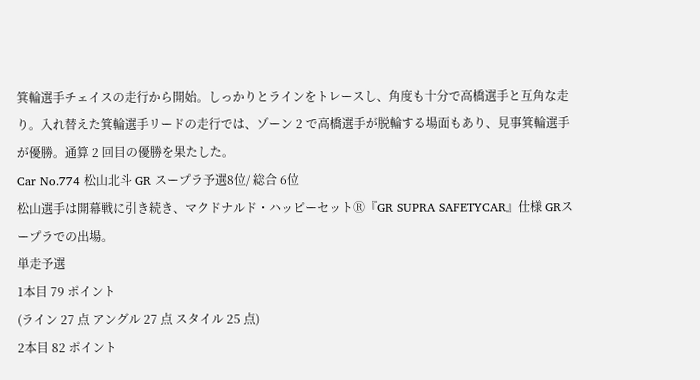箕輪選手チェイスの走行から開始。しっかりとラインをトレースし、角度も十分で高橋選手と互角な走り。入れ替えた箕輪選手リードの走行では、ゾーン 2 で高橋選手が脱輪する場面もあり、見事箕輪選手が優勝。通算 2 回目の優勝を果たした。
Car No.774 松山北斗 GR スープラ予選8位/ 総合 6位
松山選手は開幕戦に引き続き、マクドナルド・ハッピーセットⓇ『GR SUPRA SAFETYCAR』仕様 GRスープラでの出場。
単走予選
1本目 79 ポイント
(ライン 27 点 アングル 27 点 スタイル 25 点)
2本目 82 ポイント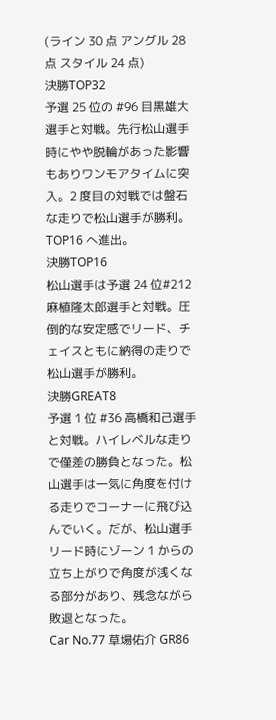(ライン 30 点 アングル 28 点 スタイル 24 点)
決勝TOP32
予選 25 位の #96 目黒雄大選手と対戦。先行松山選手時にやや脱輪があった影響もありワンモアタイムに突入。2 度目の対戦では盤石な走りで松山選手が勝利。TOP16 へ進出。
決勝TOP16
松山選手は予選 24 位#212 麻植隆太郎選手と対戦。圧倒的な安定感でリード、チェイスともに納得の走りで松山選手が勝利。
決勝GREAT8
予選 1 位 #36 高橋和己選手と対戦。ハイレベルな走りで僅差の勝負となった。松山選手は一気に角度を付ける走りでコーナーに飛び込んでいく。だが、松山選手リード時にゾーン 1 からの立ち上がりで角度が浅くなる部分があり、残念ながら敗退となった。
Car No.77 草場佑介 GR86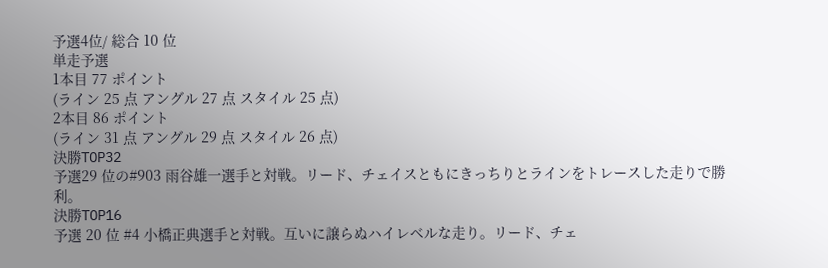予選4位/ 総合 10 位
単走予選
1本目 77 ポイント
(ライン 25 点 アングル 27 点 スタイル 25 点)
2本目 86 ポイント
(ライン 31 点 アングル 29 点 スタイル 26 点)
決勝TOP32
予選29 位の#903 雨谷雄一選手と対戦。リード、チェイスともにきっちりとラインをトレースした走りで勝利。
決勝TOP16
予選 20 位 #4 小橋正典選手と対戦。互いに譲らぬハイレベルな走り。リード、チェ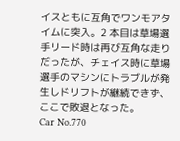イスともに互角でワンモアタイムに突入。2 本目は草場選手リード時は再び互角な走りだったが、チェイス時に草場選手のマシンにトラブルが発生しドリフトが継続できず、ここで敗退となった。
Car No.770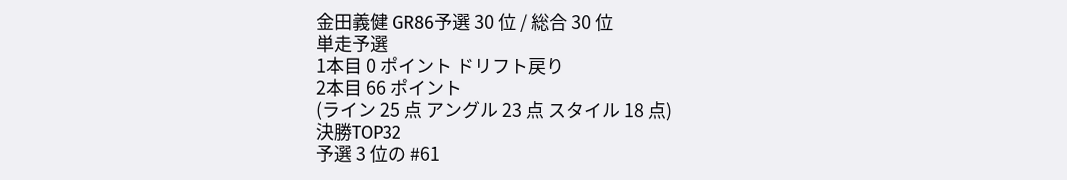金田義健 GR86予選 30 位 / 総合 30 位
単走予選
1本目 0 ポイント ドリフト戻り
2本目 66 ポイント
(ライン 25 点 アングル 23 点 スタイル 18 点)
決勝TOP32
予選 3 位の #61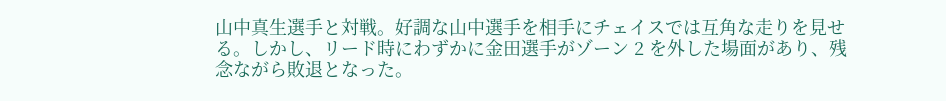山中真生選手と対戦。好調な山中選手を相手にチェイスでは互角な走りを見せる。しかし、リード時にわずかに金田選手がゾーン 2 を外した場面があり、残念ながら敗退となった。